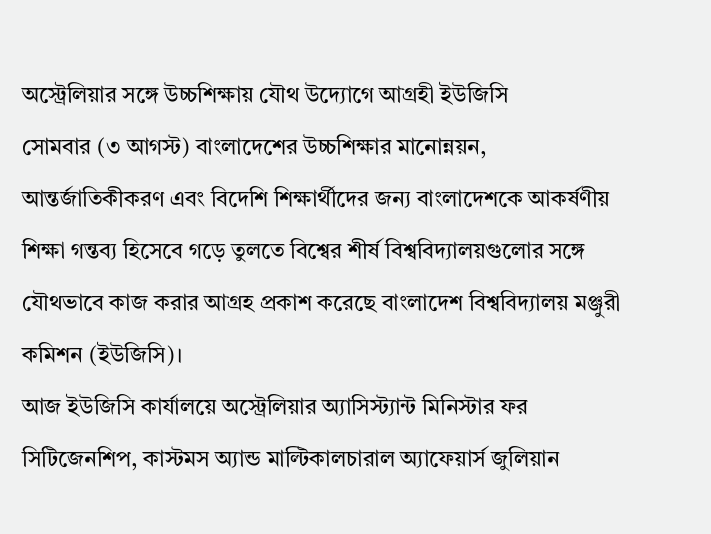অস্ট্রেলিয়ার সঙ্গে উচ্চশিক্ষায় যৌথ উদ্যোগে আগ্রহী ইউজিসি
সোমবার (৩ আগস্ট) বাংলাদেশের উচ্চশিক্ষার মানোন্নয়ন, আন্তর্জাতিকীকরণ এবং বিদেশি শিক্ষার্থীদের জন্য বাংলাদেশকে আকর্ষণীয় শিক্ষা গন্তব্য হিসেবে গড়ে তুলতে বিশ্বের শীর্ষ বিশ্ববিদ্যালয়গুলোর সঙ্গে যৌথভাবে কাজ করার আগ্রহ প্রকাশ করেছে বাংলাদেশ বিশ্ববিদ্যালয় মঞ্জুরী কমিশন (ইউজিসি)।
আজ ইউজিসি কার্যালয়ে অস্ট্রেলিয়ার অ্যাসিস্ট্যান্ট মিনিস্টার ফর সিটিজেনশিপ, কাস্টমস অ্যান্ড মাল্টিকালচারাল অ্যাফেয়ার্স জুলিয়ান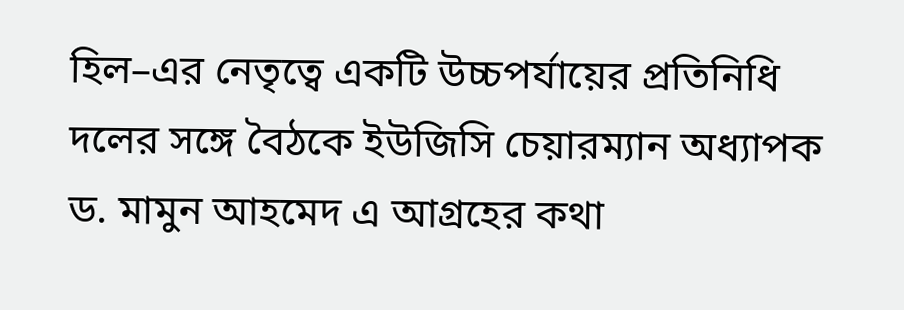হিল–এর নেতৃত্বে একটি উচ্চপর্যায়ের প্রতিনিধি দলের সঙ্গে বৈঠকে ইউজিসি চেয়ারম্যান অধ্যাপক ড. মামুন আহমেদ এ আগ্রহের কথা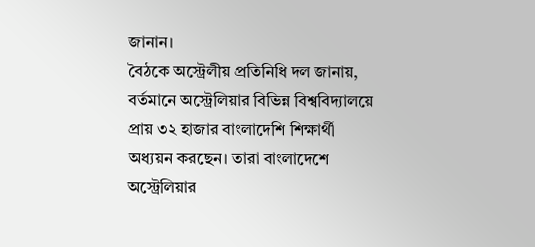জানান।
বৈঠকে অস্ট্রেলীয় প্রতিনিধি দল জানায়, বর্তমানে অস্ট্রেলিয়ার বিভিন্ন বিশ্ববিদ্যালয়ে প্রায় ৩২ হাজার বাংলাদেশি শিক্ষার্থী অধ্যয়ন করছেন। তারা বাংলাদেশে অস্ট্রেলিয়ার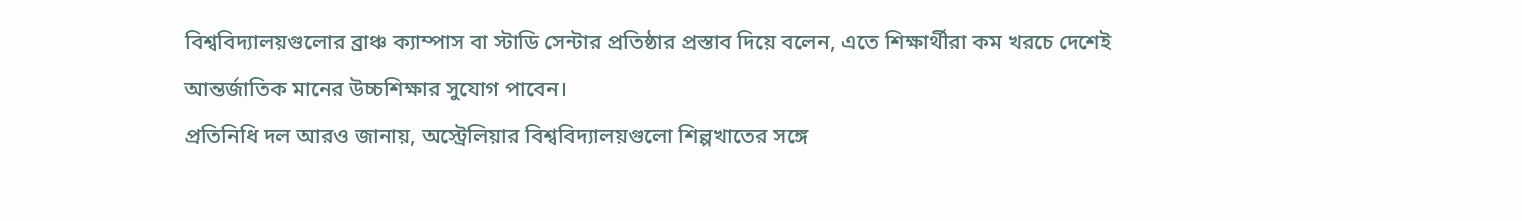বিশ্ববিদ্যালয়গুলোর ব্রাঞ্চ ক্যাম্পাস বা স্টাডি সেন্টার প্রতিষ্ঠার প্রস্তাব দিয়ে বলেন, এতে শিক্ষার্থীরা কম খরচে দেশেই আন্তর্জাতিক মানের উচ্চশিক্ষার সুযোগ পাবেন।
প্রতিনিধি দল আরও জানায়, অস্ট্রেলিয়ার বিশ্ববিদ্যালয়গুলো শিল্পখাতের সঙ্গে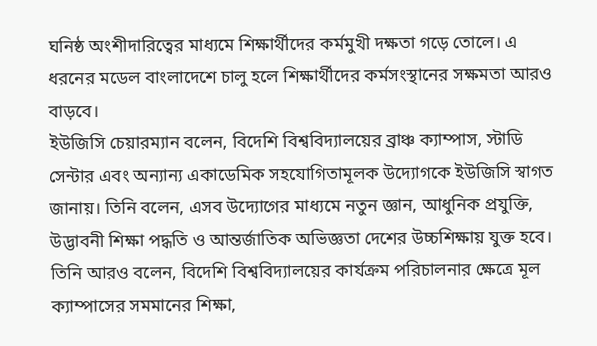ঘনিষ্ঠ অংশীদারিত্বের মাধ্যমে শিক্ষার্থীদের কর্মমুখী দক্ষতা গড়ে তোলে। এ ধরনের মডেল বাংলাদেশে চালু হলে শিক্ষার্থীদের কর্মসংস্থানের সক্ষমতা আরও বাড়বে।
ইউজিসি চেয়ারম্যান বলেন, বিদেশি বিশ্ববিদ্যালয়ের ব্রাঞ্চ ক্যাম্পাস, স্টাডি সেন্টার এবং অন্যান্য একাডেমিক সহযোগিতামূলক উদ্যোগকে ইউজিসি স্বাগত জানায়। তিনি বলেন, এসব উদ্যোগের মাধ্যমে নতুন জ্ঞান, আধুনিক প্রযুক্তি, উদ্ভাবনী শিক্ষা পদ্ধতি ও আন্তর্জাতিক অভিজ্ঞতা দেশের উচ্চশিক্ষায় যুক্ত হবে।
তিনি আরও বলেন, বিদেশি বিশ্ববিদ্যালয়ের কার্যক্রম পরিচালনার ক্ষেত্রে মূল ক্যাম্পাসের সমমানের শিক্ষা,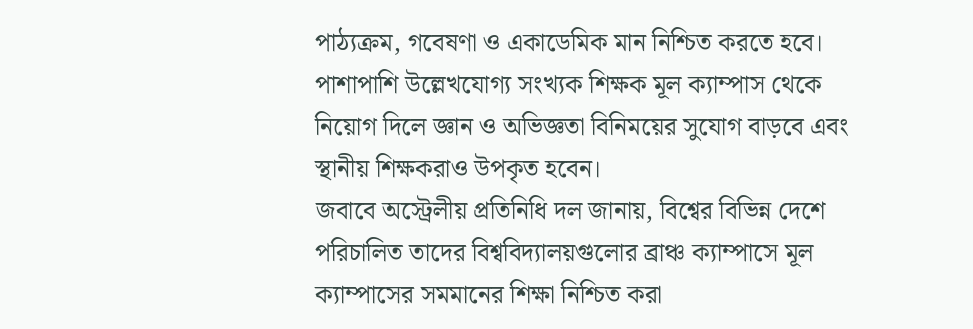পাঠ্যক্রম, গবেষণা ও একাডেমিক মান নিশ্চিত করতে হবে। পাশাপাশি উল্লেখযোগ্য সংখ্যক শিক্ষক মূল ক্যাম্পাস থেকে নিয়োগ দিলে জ্ঞান ও অভিজ্ঞতা বিনিময়ের সুযোগ বাড়বে এবং স্থানীয় শিক্ষকরাও উপকৃত হবেন।
জবাবে অস্ট্রেলীয় প্রতিনিধি দল জানায়, বিশ্বের বিভিন্ন দেশে পরিচালিত তাদের বিশ্ববিদ্যালয়গুলোর ব্রাঞ্চ ক্যাম্পাসে মূল ক্যাম্পাসের সমমানের শিক্ষা নিশ্চিত করা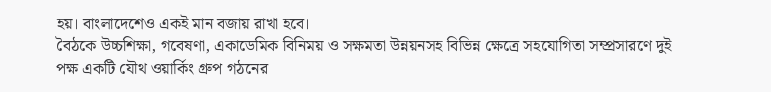হয়। বাংলাদেশেও একই মান বজায় রাখা হবে।
বৈঠকে উচ্চশিক্ষা, গবেষণা, একাডেমিক বিনিময় ও সক্ষমতা উন্নয়নসহ বিভিন্ন ক্ষেত্রে সহযোগিতা সম্প্রসারণে দুই পক্ষ একটি যৌথ ওয়ার্কিং গ্রুপ গঠনের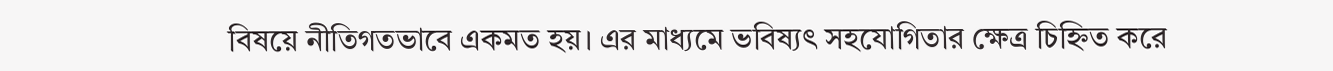বিষয়ে নীতিগতভাবে একমত হয়। এর মাধ্যমে ভবিষ্যৎ সহযোগিতার ক্ষেত্র চিহ্নিত করে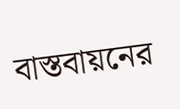বাস্তবায়নের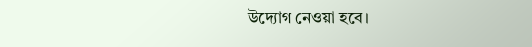উদ্যোগ নেওয়া হবে।